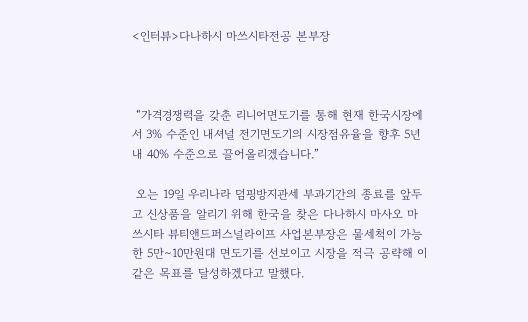<인터뷰>다나하시 마쓰시타전공 본부장



 “가격경쟁력을 갖춘 리니어면도기를 통해 현재 한국시장에서 3% 수준인 내셔널 전기면도기의 시장점유율을 향후 5년내 40% 수준으로 끌어올리겠습니다.”

 오는 19일 우리나라 덤핑방지관세 부과기간의 종료를 앞두고 신상품을 알리기 위해 한국을 찾은 다나하시 마사오 마쓰시타 뷰티앤드퍼스널라이프 사업본부장은 물세척이 가능한 5만∼10만원대 면도기를 선보이고 시장을 적극 공략해 이같은 목표를 달성하겠다고 말했다.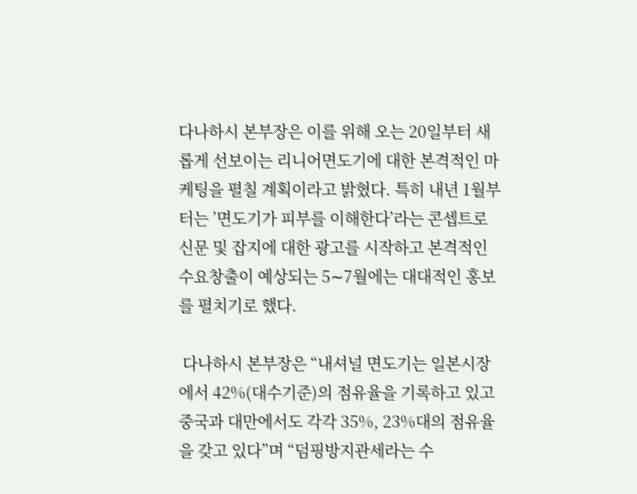다나하시 본부장은 이를 위해 오는 20일부터 새롭게 선보이는 리니어면도기에 대한 본격적인 마케팅을 펼칠 계획이라고 밝혔다. 특히 내년 1월부터는 ’면도기가 피부를 이해한다’라는 콘셉트로 신문 및 잡지에 대한 광고를 시작하고 본격적인 수요창출이 예상되는 5∼7월에는 대대적인 홍보를 펼치기로 했다.

 다나하시 본부장은 “내셔널 면도기는 일본시장에서 42%(대수기준)의 점유율을 기록하고 있고 중국과 대만에서도 각각 35%, 23%대의 점유율을 갖고 있다”며 “덤핑방지관세라는 수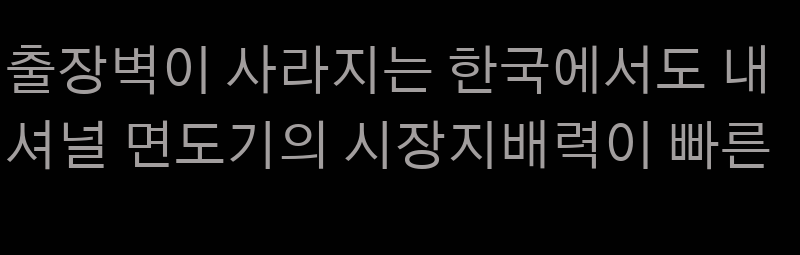출장벽이 사라지는 한국에서도 내셔널 면도기의 시장지배력이 빠른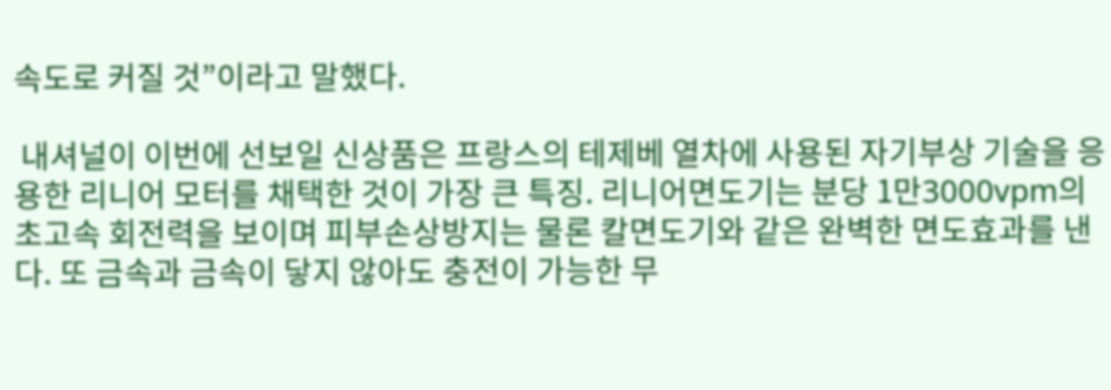속도로 커질 것”이라고 말했다.

 내셔널이 이번에 선보일 신상품은 프랑스의 테제베 열차에 사용된 자기부상 기술을 응용한 리니어 모터를 채택한 것이 가장 큰 특징. 리니어면도기는 분당 1만3000vpm의 초고속 회전력을 보이며 피부손상방지는 물론 칼면도기와 같은 완벽한 면도효과를 낸다. 또 금속과 금속이 닿지 않아도 충전이 가능한 무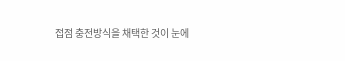접점 충전방식을 채택한 것이 눈에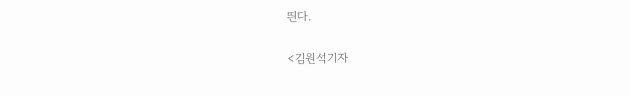띈다.

<김원석기자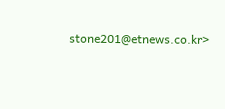stone201@etnews.co.kr>